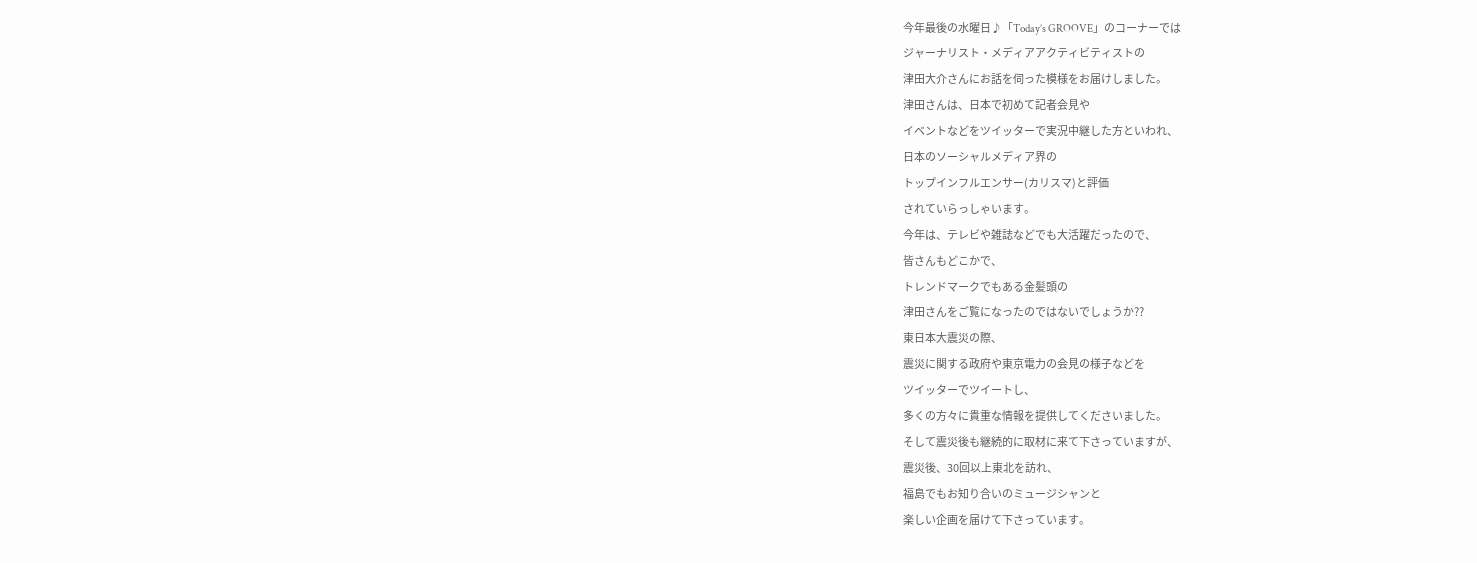今年最後の水曜日♪「Today’s GROOVE」のコーナーでは
ジャーナリスト・メディアアクティビティストの
津田大介さんにお話を伺った模様をお届けしました。
津田さんは、日本で初めて記者会見や
イベントなどをツイッターで実況中継した方といわれ、
日本のソーシャルメディア界の
トップインフルエンサー(カリスマ)と評価
されていらっしゃいます。
今年は、テレビや雑誌などでも大活躍だったので、
皆さんもどこかで、
トレンドマークでもある金髪頭の
津田さんをご覧になったのではないでしょうか??
東日本大震災の際、
震災に関する政府や東京電力の会見の様子などを
ツイッターでツイートし、
多くの方々に貴重な情報を提供してくださいました。
そして震災後も継続的に取材に来て下さっていますが、
震災後、30回以上東北を訪れ、
福島でもお知り合いのミュージシャンと
楽しい企画を届けて下さっています。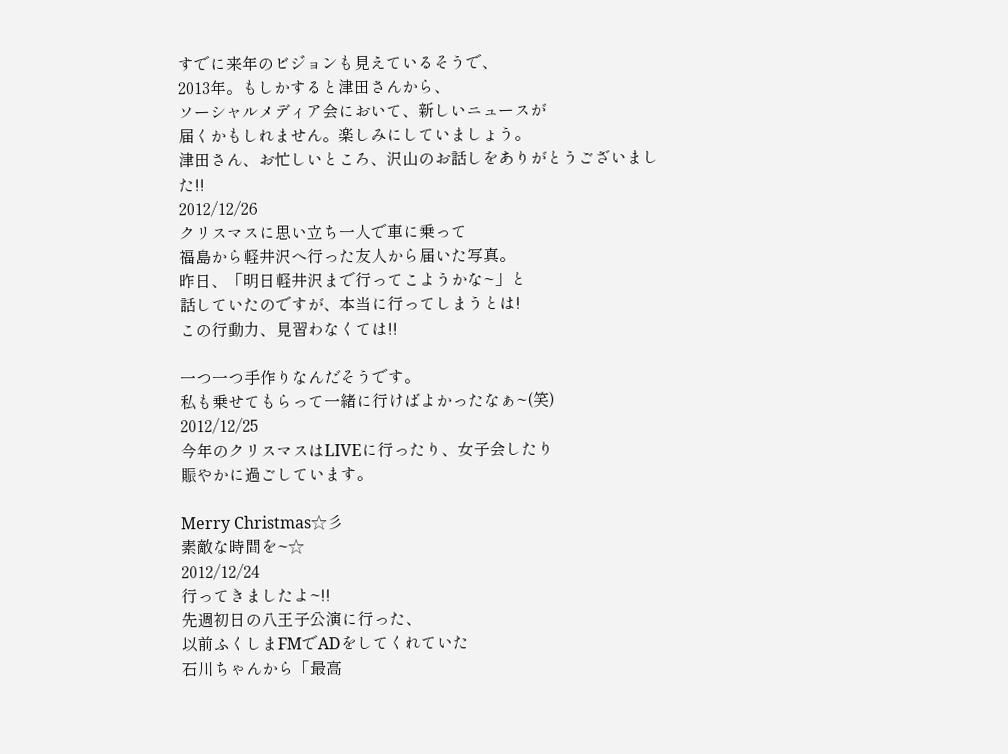すでに来年のビジョンも見えているそうで、
2013年。もしかすると津田さんから、
ソーシャルメディア会において、新しいニュースが
届くかもしれません。楽しみにしていましょう。
津田さん、お忙しいところ、沢山のお話しをありがとうございました!!
2012/12/26
クリスマスに思い立ち一人で車に乗って
福島から軽井沢へ行った友人から届いた写真。
昨日、「明日軽井沢まで行ってこようかな~」と
話していたのですが、本当に行ってしまうとは!
この行動力、見習わなくては!!

一つ一つ手作りなんだそうです。
私も乗せてもらって一緒に行けばよかったなぁ~(笑)
2012/12/25
今年のクリスマスはLIVEに行ったり、女子会したり
賑やかに過ごしています。

Merry Christmas☆彡
素敵な時間を~☆
2012/12/24
行ってきましたよ~!!
先週初日の八王子公演に行った、
以前ふくしまFMでADをしてくれていた
石川ちゃんから「最高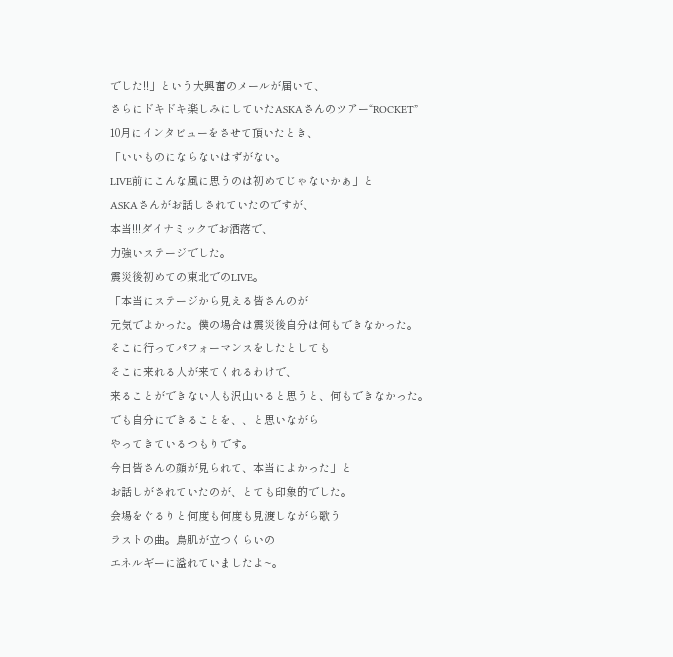でした!!」という大興奮のメールが届いて、
さらにドキドキ楽しみにしていたASKAさんのツアー“ROCKET”
10月にインタビューをさせて頂いたとき、
「いいものにならないはずがない。
LIVE前にこんな風に思うのは初めてじゃないかぁ」と
ASKAさんがお話しされていたのですが、
本当!!!ダイナミックでお洒落で、
力強いステージでした。
震災後初めての東北でのLIVE。
「本当にステージから見える皆さんのが
元気でよかった。僕の場合は震災後自分は何もできなかった。
そこに行ってパフォーマンスをしたとしても
そこに来れる人が来てくれるわけで、
来ることができない人も沢山いると思うと、何もできなかった。
でも自分にできることを、、と思いながら
やってきているつもりです。
今日皆さんの顔が見られて、本当によかった」と
お話しがされていたのが、とても印象的でした。
会場をぐるりと何度も何度も見渡しながら歌う
ラストの曲。鳥肌が立つくらいの
エネルギーに溢れていましたよ~。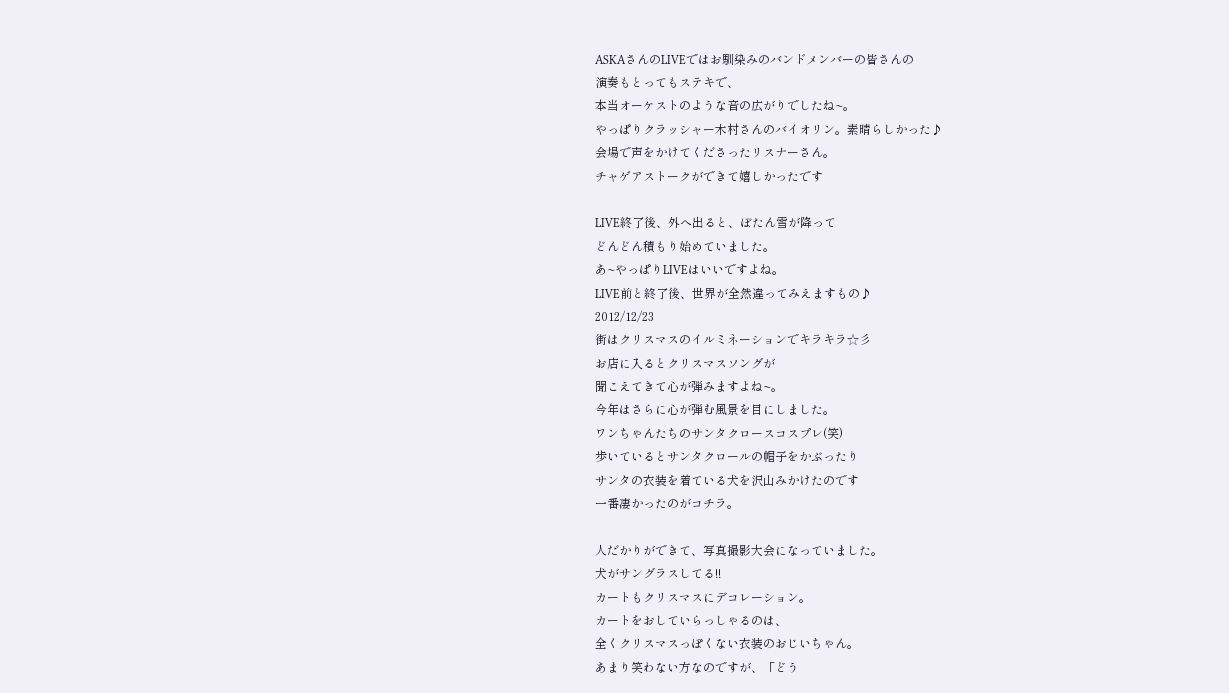ASKAさんのLIVEではお馴染みのバンドメンバーの皆さんの
演奏もとってもステキで、
本当オーケストのような音の広がりでしたね~。
やっぱりクラッシャー木村さんのバイオリン。素晴らしかった♪
会場で声をかけてくださったリスナーさん。
チャゲアストークができて嬉しかったです

LIVE終了後、外へ出ると、ぼたん雪が降って
どんどん積もり始めていました。
あ~やっぱりLIVEはいいですよね。
LIVE前と終了後、世界が全然違ってみえますもの♪
2012/12/23
街はクリスマスのイルミネーションでキラキラ☆彡
お店に入るとクリスマスソングが
聞こえてきて心が弾みますよね~。
今年はさらに心が弾む風景を目にしました。
ワンちゃんたちのサンタクロースコスプレ(笑)
歩いているとサンタクロールの帽子をかぶったり
サンタの衣装を着ている犬を沢山みかけたのです
一番凄かったのがコチラ。

人だかりができて、写真撮影大会になっていました。
犬がサングラスしてる!!
カートもクリスマスにデコレーション。
カートをおしていらっしゃるのは、
全くクリスマスっぽくない衣装のおじいちゃん。
あまり笑わない方なのですが、「どう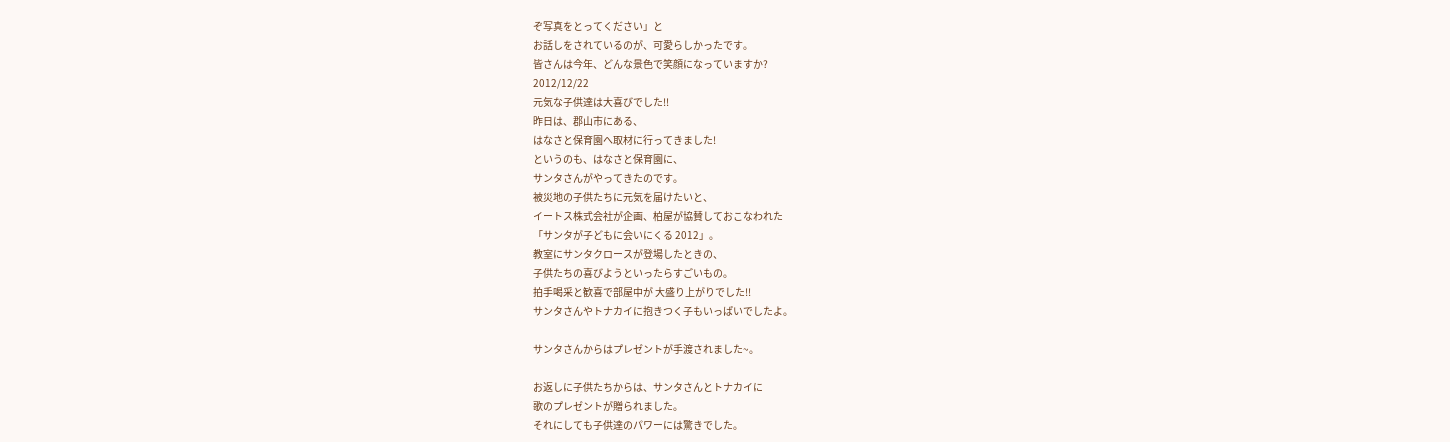ぞ写真をとってください」と
お話しをされているのが、可愛らしかったです。
皆さんは今年、どんな景色で笑顔になっていますか?
2012/12/22
元気な子供達は大喜びでした!!
昨日は、郡山市にある、
はなさと保育園へ取材に行ってきました!
というのも、はなさと保育園に、
サンタさんがやってきたのです。
被災地の子供たちに元気を届けたいと、
イートス株式会社が企画、柏屋が協賛しておこなわれた
「サンタが子どもに会いにくる 2012」。
教室にサンタクロースが登場したときの、
子供たちの喜びようといったらすごいもの。
拍手喝采と歓喜で部屋中が 大盛り上がりでした!!
サンタさんやトナカイに抱きつく子もいっぱいでしたよ。

サンタさんからはプレゼントが手渡されました~。

お返しに子供たちからは、サンタさんとトナカイに
歌のプレゼントが贈られました。
それにしても子供達のパワーには驚きでした。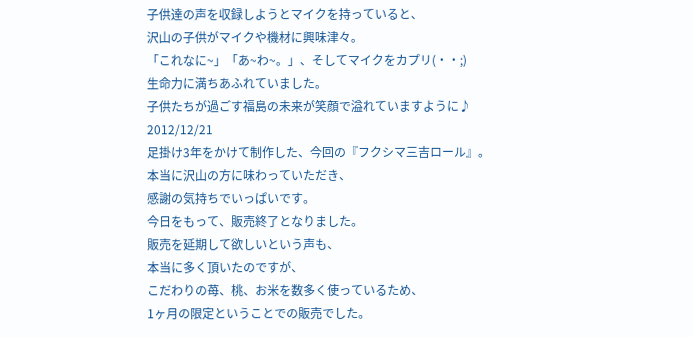子供達の声を収録しようとマイクを持っていると、
沢山の子供がマイクや機材に興味津々。
「これなに~」「あ~わ~。」、そしてマイクをカプリ(・・;)
生命力に満ちあふれていました。
子供たちが過ごす福島の未来が笑顔で溢れていますように♪
2012/12/21
足掛け3年をかけて制作した、今回の『フクシマ三吉ロール』。
本当に沢山の方に味わっていただき、
感謝の気持ちでいっぱいです。
今日をもって、販売終了となりました。
販売を延期して欲しいという声も、
本当に多く頂いたのですが、
こだわりの苺、桃、お米を数多く使っているため、
1ヶ月の限定ということでの販売でした。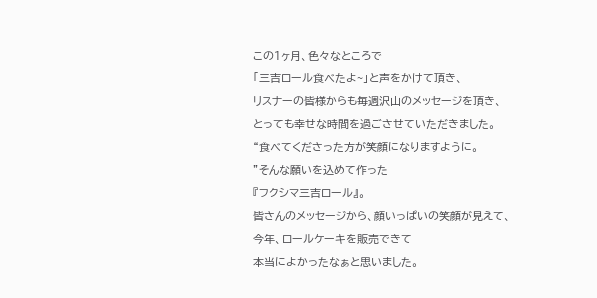この1ヶ月、色々なところで
「三吉ロール食べたよ~」と声をかけて頂き、
リスナーの皆様からも毎週沢山のメッセージを頂き、
とっても幸せな時間を過ごさせていただきました。
“食べてくださった方が笑顔になりますように。
”そんな願いを込めて作った
『フクシマ三吉ロール』。
皆さんのメッセージから、顔いっぱいの笑顔が見えて、
今年、ロールケーキを販売できて
本当によかったなぁと思いました。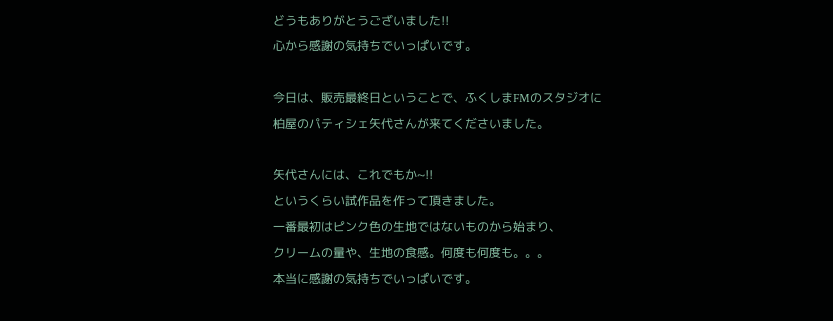どうもありがとうございました!!
心から感謝の気持ちでいっぱいです。

今日は、販売最終日ということで、ふくしまFMのスタジオに
柏屋のパティシェ矢代さんが来てくださいました。

矢代さんには、これでもか~!!
というくらい試作品を作って頂きました。
一番最初はピンク色の生地ではないものから始まり、
クリームの量や、生地の食感。何度も何度も。。。
本当に感謝の気持ちでいっぱいです。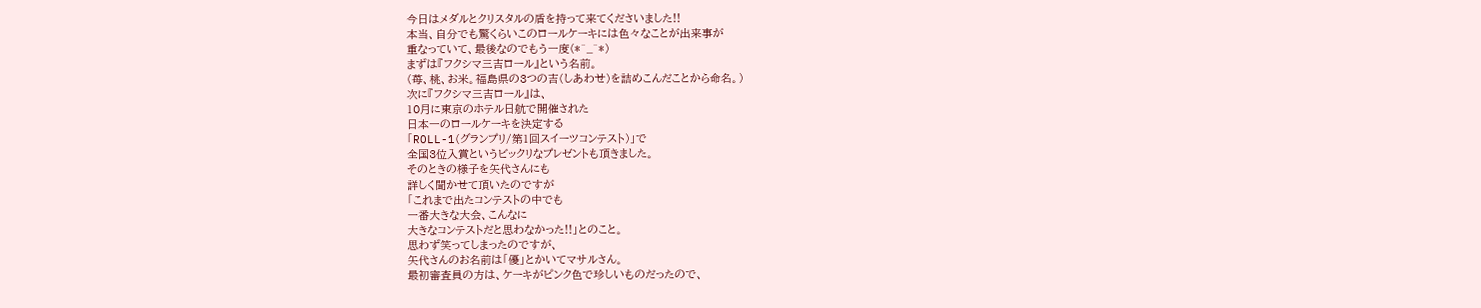今日はメダルとクリスタルの盾を持って来てくださいました!!
本当、自分でも驚くらいこのロールケーキには色々なことが出来事が
重なっていて、最後なのでもう一度(*^_^*)
まずは『フクシマ三吉ロール』という名前。
(苺、桃、お米。福島県の3つの吉(しあわせ)を詰めこんだことから命名。)
次に『フクシマ三吉ロール』は、
10月に東京のホテル日航で開催された
日本一のロールケーキを決定する
「ROLL-1(グランプリ/第1回スイーツコンテスト)」で
全国3位入賞というビックリなプレゼントも頂きました。
そのときの様子を矢代さんにも
詳しく聞かせて頂いたのですが
「これまで出たコンテストの中でも
一番大きな大会、こんなに
大きなコンテストだと思わなかった!!」とのこと。
思わず笑ってしまったのですが、
矢代さんのお名前は「優」とかいてマサルさん。
最初審査員の方は、ケーキがピンク色で珍しいものだったので、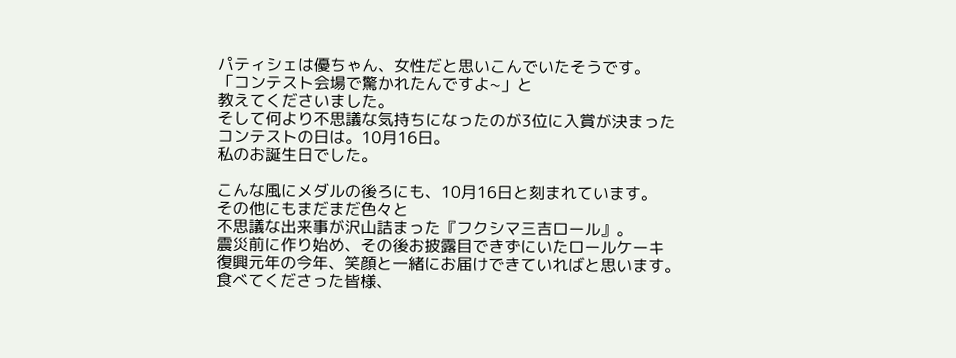パティシェは優ちゃん、女性だと思いこんでいたそうです。
「コンテスト会場で驚かれたんですよ~」と
教えてくださいました。
そして何より不思議な気持ちになったのが3位に入賞が決まった
コンテストの日は。10月16日。
私のお誕生日でした。

こんな風にメダルの後ろにも、10月16日と刻まれています。
その他にもまだまだ色々と
不思議な出来事が沢山詰まった『フクシマ三吉ロール』。
震災前に作り始め、その後お披露目できずにいたロールケーキ
復興元年の今年、笑顔と一緒にお届けできていればと思います。
食べてくださった皆様、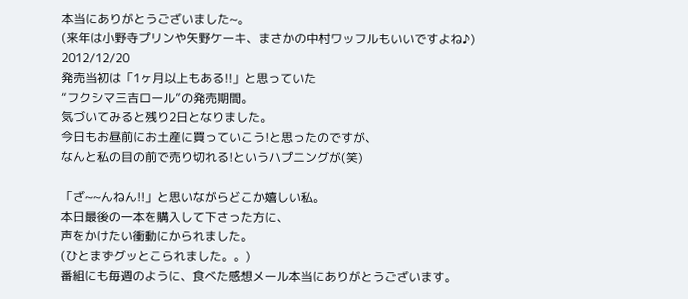本当にありがとうございました~。
(来年は小野寺プリンや矢野ケーキ、まさかの中村ワッフルもいいですよね♪)
2012/12/20
発売当初は「1ヶ月以上もある!!」と思っていた
“フクシマ三吉ロール”の発売期間。
気づいてみると残り2日となりました。
今日もお昼前にお土産に買っていこう!と思ったのですが、
なんと私の目の前で売り切れる!というハプニングが(笑)

「ざ~~んねん!!」と思いながらどこか嬉しい私。
本日最後の一本を購入して下さった方に、
声をかけたい衝動にかられました。
(ひとまずグッとこられました。。)
番組にも毎週のように、食べた感想メール本当にありがとうございます。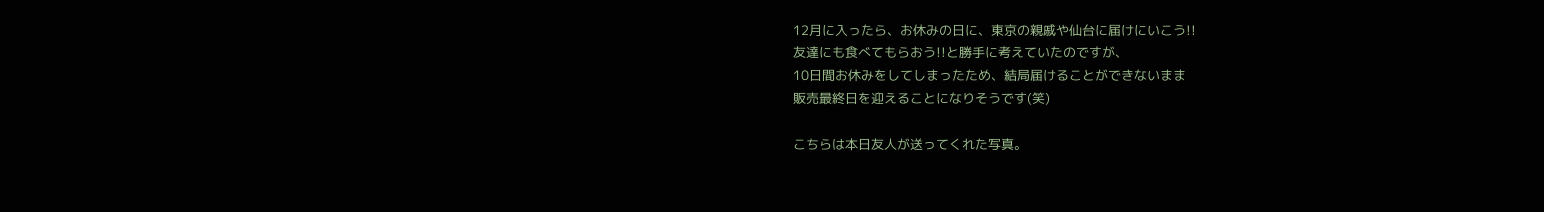12月に入ったら、お休みの日に、東京の親戚や仙台に届けにいこう!!
友達にも食べてもらおう!!と勝手に考えていたのですが、
10日間お休みをしてしまったため、結局届けることができないまま
販売最終日を迎えることになりそうです(笑)

こちらは本日友人が送ってくれた写真。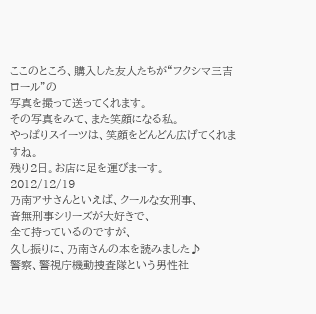ここのところ、購入した友人たちが“フクシマ三吉ロール”の
写真を撮って送ってくれます。
その写真をみて、また笑顔になる私。
やっぱりスイーツは、笑顔をどんどん広げてくれますね。
残り2日。お店に足を運びまーす。
2012/12/19
乃南アサさんといえば、クールな女刑事、
音無刑事シリーズが大好きで、
全て持っているのですが、
久し振りに、乃南さんの本を読みました♪
警察、警視庁機動捜査隊という男性社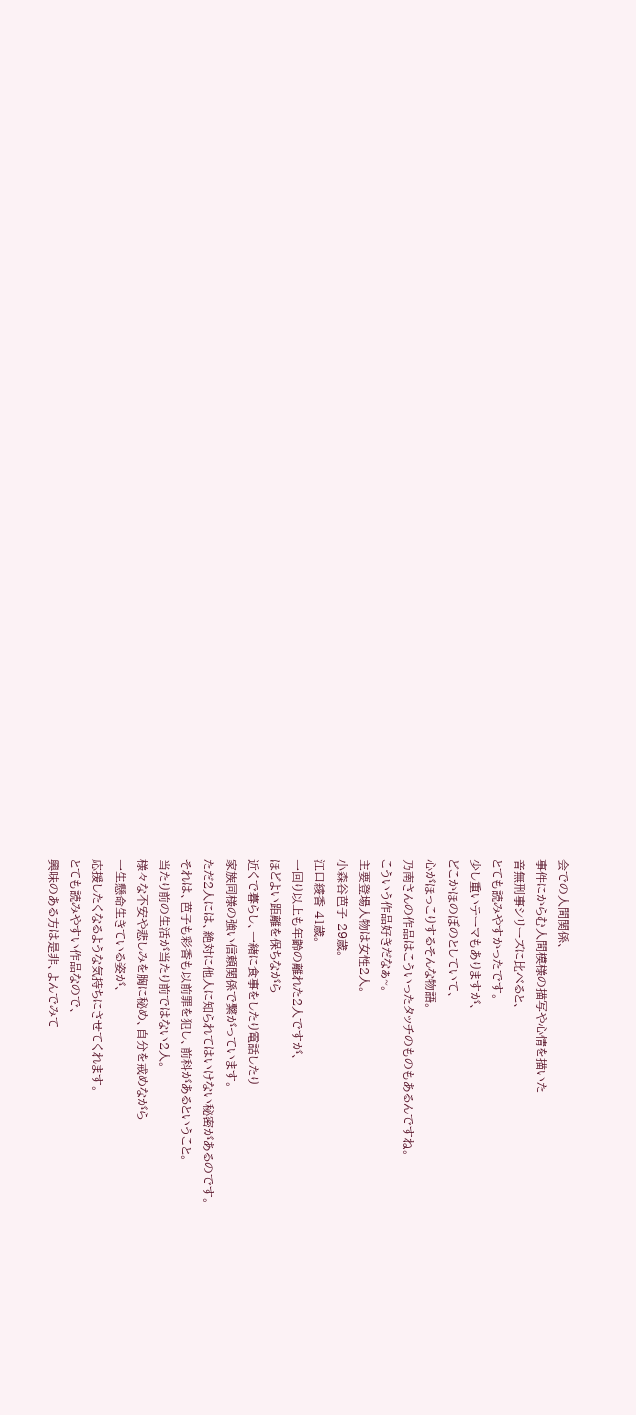会での人間関係、
事件にからむ人間模様の描写や心情を描いた
音無刑事シリーズに比べると、
とても読みやすかったです。
少し重いテーマもありますが、
どこかほのぼのとしていて、
心がほっこりするそんな物語。
乃南さんの作品はこういったタッチのものもあるんですね。
こういう作品好きだなぁ~。
主要登場人物は女性2人。
小森谷芭子 29歳。
江口綾香 41歳。
一回り以上も年齢の離れた2人ですが、
ほどよい距離を保ちながら
近くで暮らし、一緒に食事をしたり電話したり
家族同様の強い信頼関係で繋がっています。
ただ2人には、絶対に他人に知られてはいけない秘密があるのです。
それは、芭子も彩香も以前罪を犯し、前科があるということ。
当たり前の生活が当たり前ではない2人。
様々な不安や悲しみを胸に秘め、自分を戒めながら
一生懸命生きている姿が、
応援したくなるような気持ちにさせてくれます。
とても読みやすい作品なので、
興味のある方は是非、よんでみて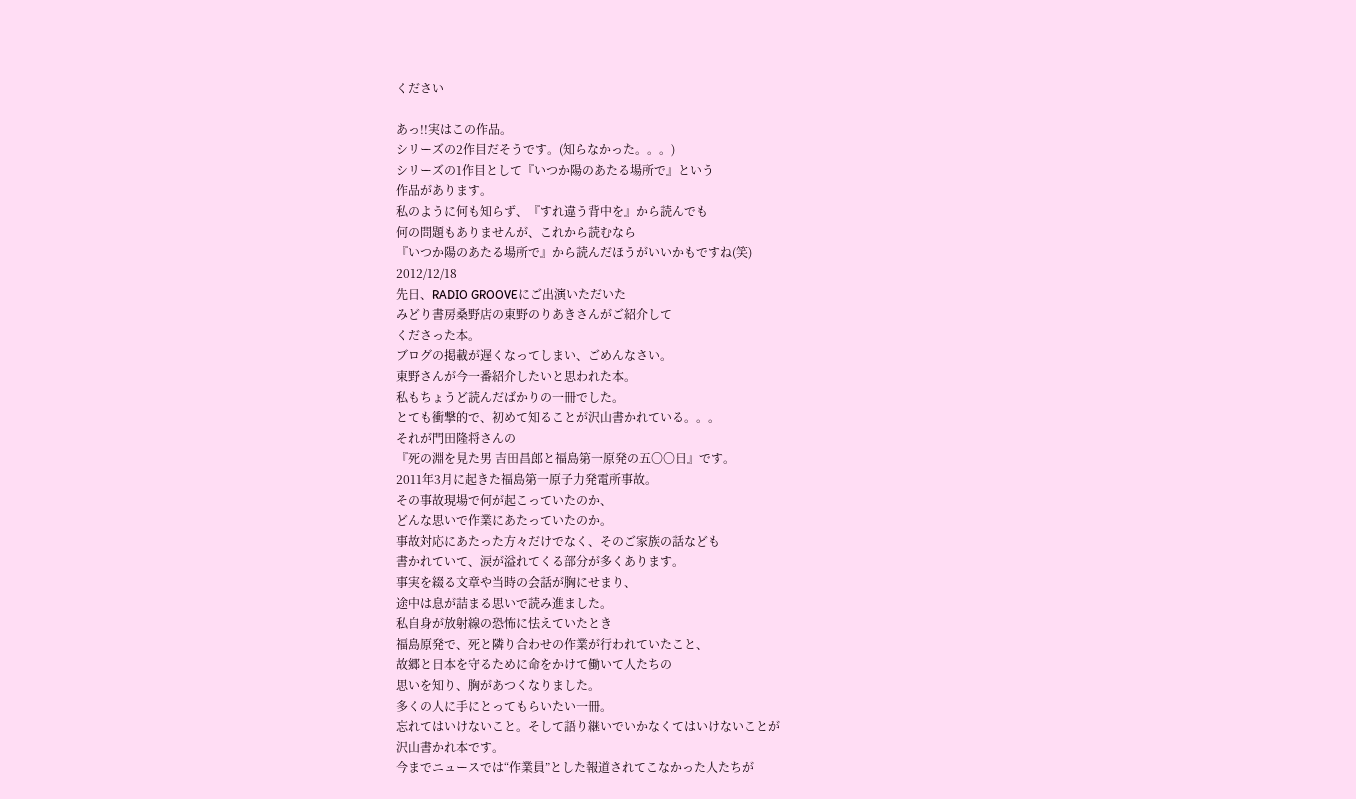ください

あっ!!実はこの作品。
シリーズの2作目だそうです。(知らなかった。。。)
シリーズの1作目として『いつか陽のあたる場所で』という
作品があります。
私のように何も知らず、『すれ違う背中を』から読んでも
何の問題もありませんが、これから読むなら
『いつか陽のあたる場所で』から読んだほうがいいかもですね(笑)
2012/12/18
先日、RADIO GROOVEにご出演いただいた
みどり書房桑野店の東野のりあきさんがご紹介して
くださった本。
ブログの掲載が遅くなってしまい、ごめんなさい。
東野さんが今一番紹介したいと思われた本。
私もちょうど読んだばかりの一冊でした。
とても衝撃的で、初めて知ることが沢山書かれている。。。
それが門田隆将さんの
『死の淵を見た男 吉田昌郎と福島第一原発の五〇〇日』です。
2011年3月に起きた福島第一原子力発電所事故。
その事故現場で何が起こっていたのか、
どんな思いで作業にあたっていたのか。
事故対応にあたった方々だけでなく、そのご家族の話なども
書かれていて、涙が溢れてくる部分が多くあります。
事実を綴る文章や当時の会話が胸にせまり、
途中は息が詰まる思いで読み進ました。
私自身が放射線の恐怖に怯えていたとき
福島原発で、死と隣り合わせの作業が行われていたこと、
故郷と日本を守るために命をかけて働いて人たちの
思いを知り、胸があつくなりました。
多くの人に手にとってもらいたい一冊。
忘れてはいけないこと。そして語り継いでいかなくてはいけないことが
沢山書かれ本です。
今までニュースでは“作業員”とした報道されてこなかった人たちが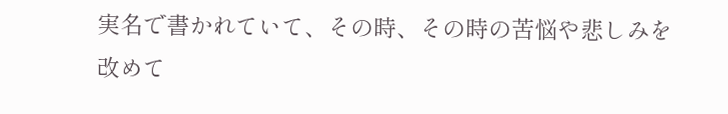実名で書かれていて、その時、その時の苦悩や悲しみを
改めて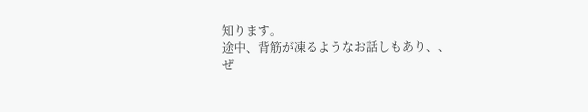知ります。
途中、背筋が凍るようなお話しもあり、、
ぜ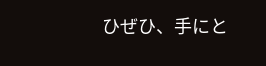ひぜひ、手にと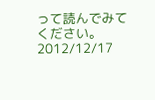って読んでみてください。
2012/12/17